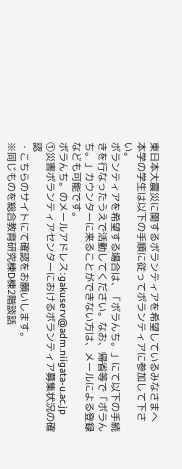東日本大震災に関するボランティアを希望しているみなさまへ
本学の学生は以下の手順に従ってボランティアに参加して下さい。
ボランティアを希望する場合は、「ボラんち。」にて以下の手続きを行なったうえで活動してください。なお、帰省等で「ボラんち。」カウンターに来ることができない方は、メールによる登録なども可能です。
ボラんち。のメールアドレス:gakuserv@adm.niigata-u.ac.jp
①災害ボランティアセンターにおけるボランティア募集状況の確認
・こちらのサイトにて確認をお願いします。
※同じものを総合教育研究棟D棟2階談話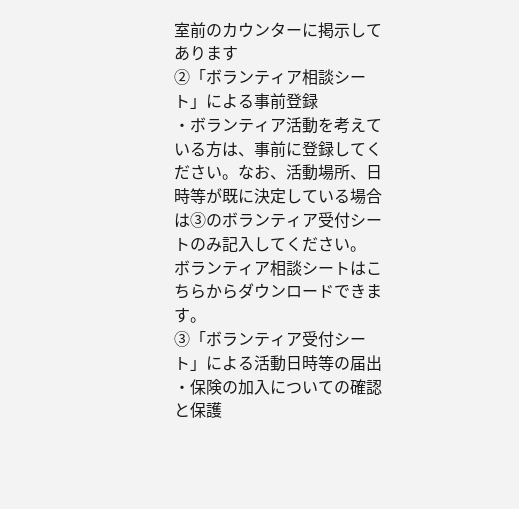室前のカウンターに掲示してあります
②「ボランティア相談シート」による事前登録
・ボランティア活動を考えている方は、事前に登録してください。なお、活動場所、日時等が既に決定している場合は③のボランティア受付シートのみ記入してください。
ボランティア相談シートはこちらからダウンロードできます。
③「ボランティア受付シート」による活動日時等の届出
・保険の加入についての確認と保護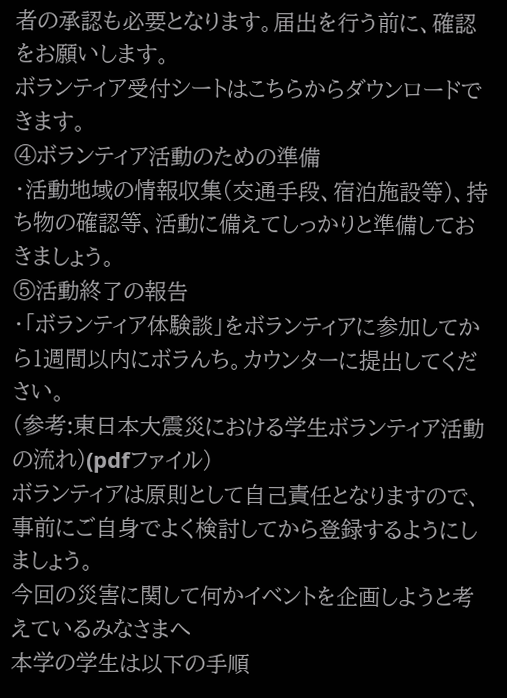者の承認も必要となります。届出を行う前に、確認をお願いします。
ボランティア受付シートはこちらからダウンロードできます。
④ボランティア活動のための準備
・活動地域の情報収集(交通手段、宿泊施設等)、持ち物の確認等、活動に備えてしっかりと準備しておきましょう。
⑤活動終了の報告
・「ボランティア体験談」をボランティアに参加してから1週間以内にボラんち。カウンターに提出してください。
(参考:東日本大震災における学生ボランティア活動の流れ)(pdfファイル)
ボランティアは原則として自己責任となりますので、事前にご自身でよく検討してから登録するようにしましょう。
今回の災害に関して何かイベントを企画しようと考えているみなさまへ
本学の学生は以下の手順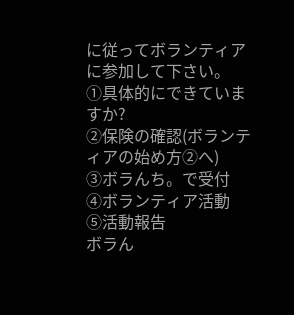に従ってボランティアに参加して下さい。
①具体的にできていますか?
②保険の確認(ボランティアの始め方②へ)
③ボラんち。で受付
④ボランティア活動
⑤活動報告
ボラん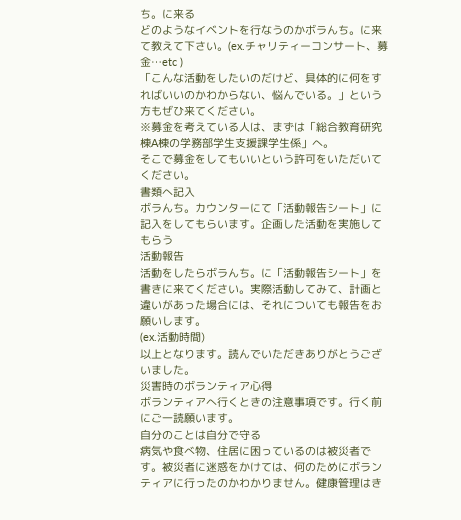ち。に来る
どのようなイベントを行なうのかボラんち。に来て教えて下さい。(ex.チャリティーコンサート、募金…etc )
「こんな活動をしたいのだけど、具体的に何をすればいいのかわからない、悩んでいる。」という方もぜひ来てください。
※募金を考えている人は、まずは「総合教育研究棟A棟の学務部学生支援課学生係」へ。
そこで募金をしてもいいという許可をいただいてください。
書類へ記入
ボラんち。カウンターにて「活動報告シート」に記入をしてもらいます。企画した活動を実施してもらう
活動報告
活動をしたらボラんち。に「活動報告シート」を書きに来てください。実際活動してみて、計画と違いがあった場合には、それについても報告をお願いします。
(ex.活動時間)
以上となります。読んでいただきありがとうございました。
災害時のボランティア心得
ボランティアへ行くときの注意事項です。行く前にご一読願います。
自分のことは自分で守る
病気や食べ物、住居に困っているのは被災者です。被災者に迷惑をかけては、何のためにボランティアに行ったのかわかりません。健康管理はき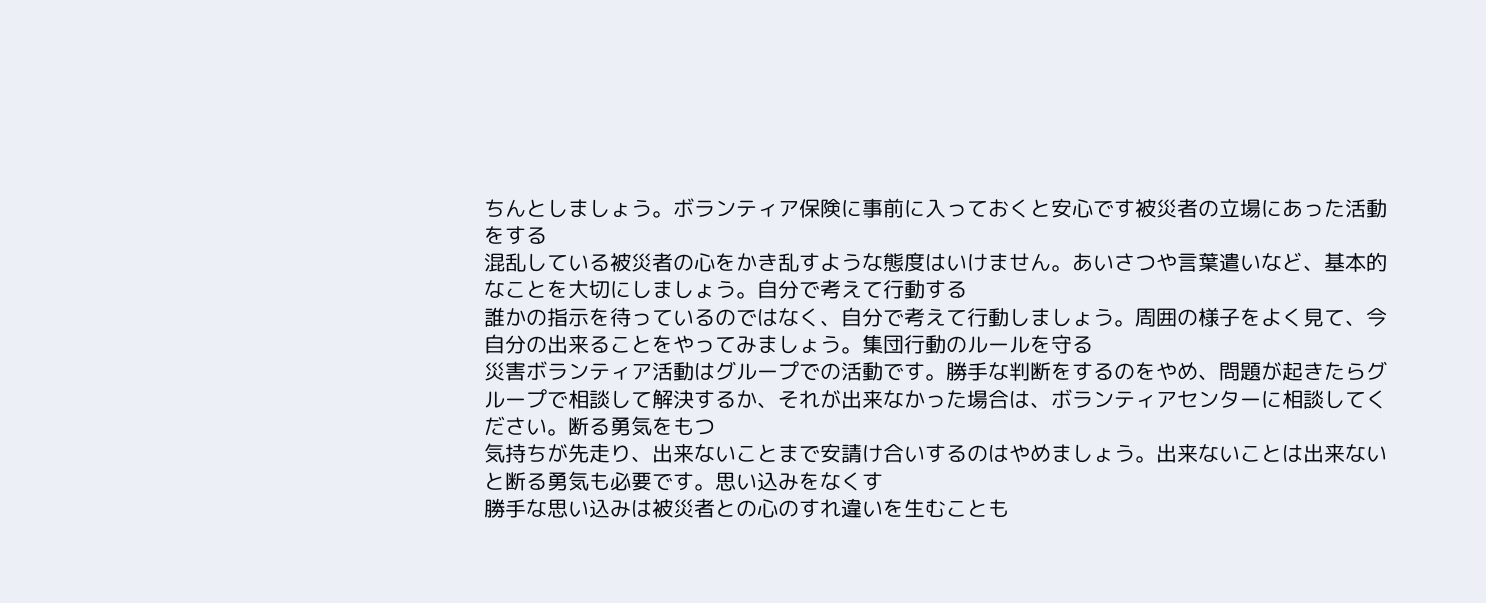ちんとしましょう。ボランティア保険に事前に入っておくと安心です被災者の立場にあった活動をする
混乱している被災者の心をかき乱すような態度はいけません。あいさつや言葉遣いなど、基本的なことを大切にしましょう。自分で考えて行動する
誰かの指示を待っているのではなく、自分で考えて行動しましょう。周囲の様子をよく見て、今自分の出来ることをやってみましょう。集団行動のルールを守る
災害ボランティア活動はグループでの活動です。勝手な判断をするのをやめ、問題が起きたらグループで相談して解決するか、それが出来なかった場合は、ボランティアセンターに相談してください。断る勇気をもつ
気持ちが先走り、出来ないことまで安請け合いするのはやめましょう。出来ないことは出来ないと断る勇気も必要です。思い込みをなくす
勝手な思い込みは被災者との心のすれ違いを生むことも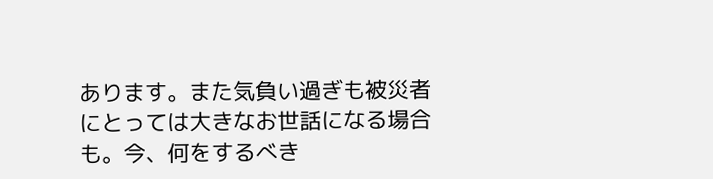あります。また気負い過ぎも被災者にとっては大きなお世話になる場合も。今、何をするべき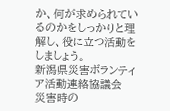か、何が求められているのかをしっかりと理解し、役に立つ活動をしましょう。
新潟県災害ボランティア活動連絡協議会
災害時の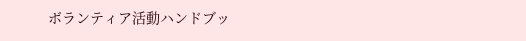ボランティア活動ハンドブッ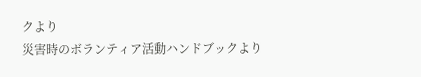クより
災害時のボランティア活動ハンドブックより